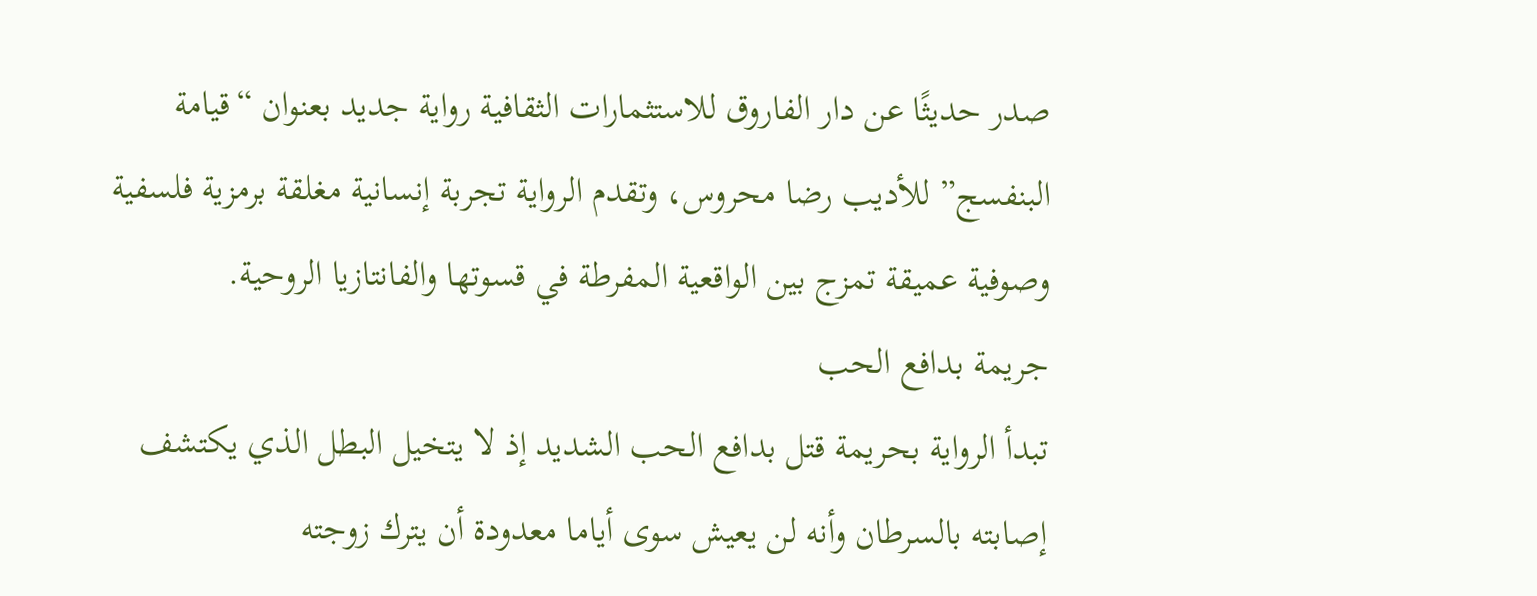صدر حديثًا عن دار الفاروق للاستثمارات الثقافية رواية جديد بعنوان “قيامة البنفسج” للأديب رضا محروس، وتقدم الرواية تجربة إنسانية مغلقة برمزية فلسفية وصوفية عميقة تمزج بين الواقعية المفرطة في قسوتها والفانتازيا الروحية.
جريمة بدافع الحب
تبدأ الرواية بحريمة قتل بدافع الحب الشديد إذ لا يتخيل البطل الذي يكتشف إصابته بالسرطان وأنه لن يعيش سوى أياما معدودة أن يترك زوجته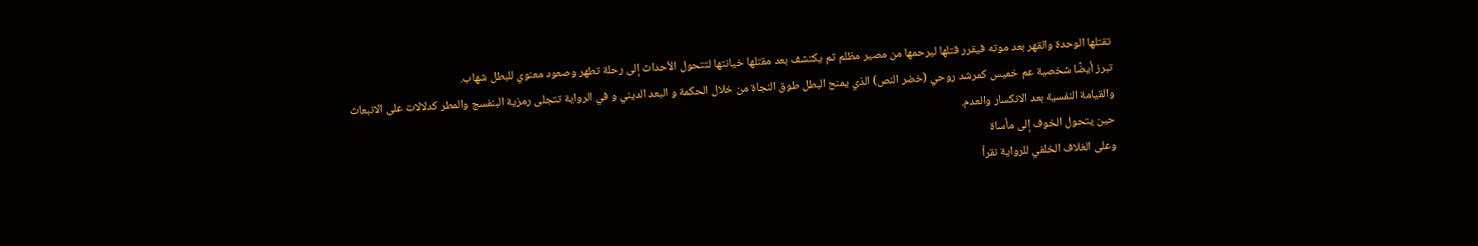تقتلها الوحدة والقهر بعد موته فيقرر قتلها ليرحمها من مصير مظلم ثم يكتشف بعد مقتلها خيانتها لتتحول الأحداث إلى رحلة تطهر وصعود معنوي للبطل شهاب.
تبرز أيضًا شخصية عم خميس كمرشد روحي (خضر النص) الذي يمنح البطل طوق النجاة من خلال الحكمة و البعد الديني و في الرواية تتجلى رمزية البنفسج والمطر كدلالات على الانبعاث والقيامة النفسية بعد الانكسار والعدم.
حين يتحول الخوف إلى مأساة
وعلى الغلاف الخلفي للرواية نقرأ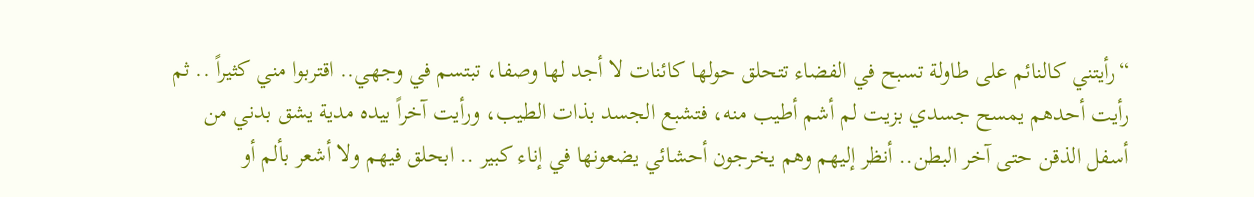“رأيتني كالنائم على طاولة تسبح في الفضاء تتحلق حولها كائنات لا أجد لها وصفا، تبتسم في وجهي.. اقتربوا مني كثيراً .. ثم رأيت أحدهم يمسح جسدي بزيت لم أشم أطيب منه، فتشبع الجسد بذات الطيب، ورأيت آخراً بیده مدية يشق بدني من أسفل الذقن حتى آخر البطن.. أنظر إليهم وهم يخرجون أحشائي يضعونها في إناء كبير .. ابحلق فيهم ولا أشعر بألم أو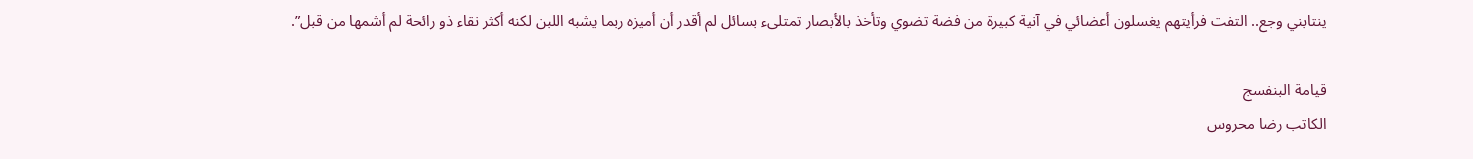ينتابني وجع.. التفت فرأيتهم يغسلون أعضائي في آنية كبيرة من فضة تضوي وتأخذ بالأبصار تمتلىء بسائل لم أقدر أن أميزه ربما يشبه اللبن لكنه أكثر نقاء ذو رائحة لم أشمها من قبل”.

قيامة البنفسج
الكاتب رضا محروس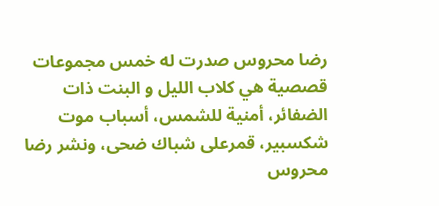رضا محروس صدرت له خمس مجموعات قصصية هي كلاب الليل و البنت ذات الضفائر، أمنية للشمس، أسباب موت شكسبير، قمرعلى شباك ضحى، ونشر رضا محروس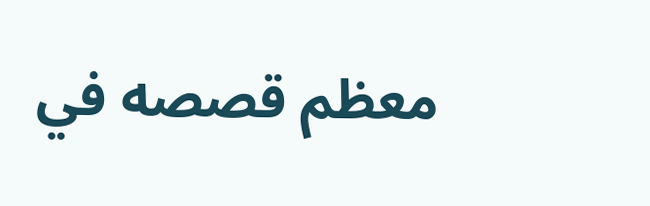معظم قصصه في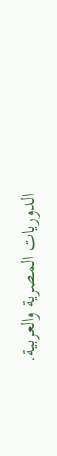الدوريات المصرية والعربية.